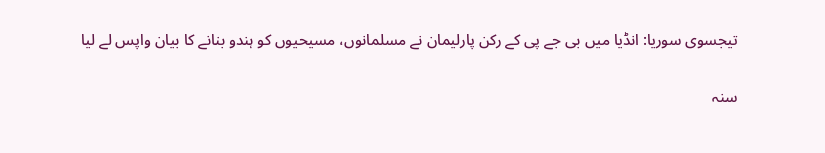تیجسوی سوریا: انڈیا میں بی جے پی کے رکن پارلیمان نے مسلمانوں، مسیحیوں کو ہندو بنانے کا بیان واپس لے لیا

سنہ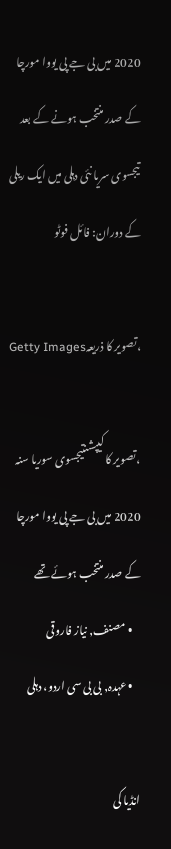2020 میں بی جے پی یووا مورچا کے صدر منتخب ہونے کے بعد تیجسوی سریا نئی دہلی میں ایک ریلی کے دوران: فائل فوٹو

،تصویر کا ذریعہGetty Images

،تصویر کا کیپشنتیجسوی سوریا سنہ 2020 میں بی جے پی یووا مورچا کے صدر منتخب ہوئے تھے
    • مصنف, نیاز فاروقی
    • عہدہ, بی بی سی اردو، دہلی

انڈیا کی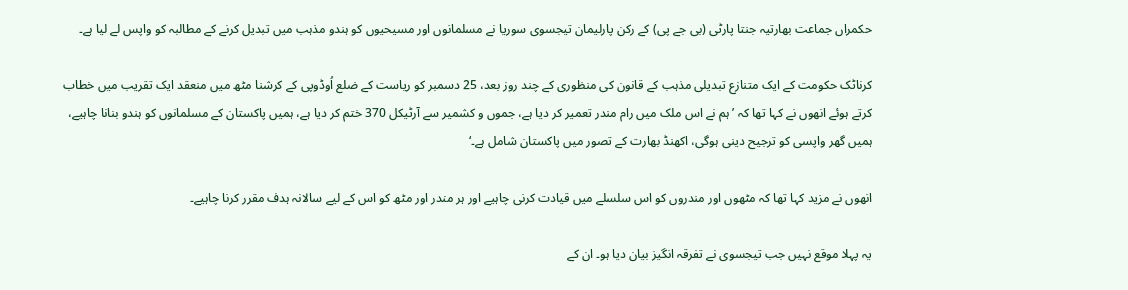حکمراں جماعت بھارتیہ جنتا پارٹی (بی جے پی) کے رکن پارلیمان تیجسوی سوریا نے مسلمانوں اور مسیحیوں کو ہندو مذہب میں تبدیل کرنے کے مطالبہ کو واپس لے لیا ہے۔

کرناٹک حکومت کے ایک متنازع تبدیلی مذہب کے قانون کی منظوری کے چند روز بعد، 25 دسمبر کو ریاست کے ضلع اُوڈوپی کے کرشنا مٹھ میں منعقد ایک تقریب میں خطاب کرتے ہوئے انھوں نے کہا تھا کہ ’ہم نے اس ملک میں رام مندر تعمیر کر دیا ہے، جموں و کشمیر سے آرٹیکل 370 ختم کر دیا ہے، ہمیں پاکستان کے مسلمانوں کو ہندو بنانا چاہیے، ہمیں گھر واپسی کو ترجیح دینی ہوگی، اکھنڈ بھارت کے تصور میں پاکستان شامل ہے۔‘

انھوں نے مزید کہا تھا کہ مٹھوں اور مندروں کو اس سلسلے میں قیادت کرنی چاہیے اور ہر مندر اور مٹھ کو اس کے لیے سالانہ ہدف مقرر کرنا چاہیے۔

یہ پہلا موقع نہیں جب تیجسوی نے تفرقہ انگیز بیان دیا ہو۔ ان کے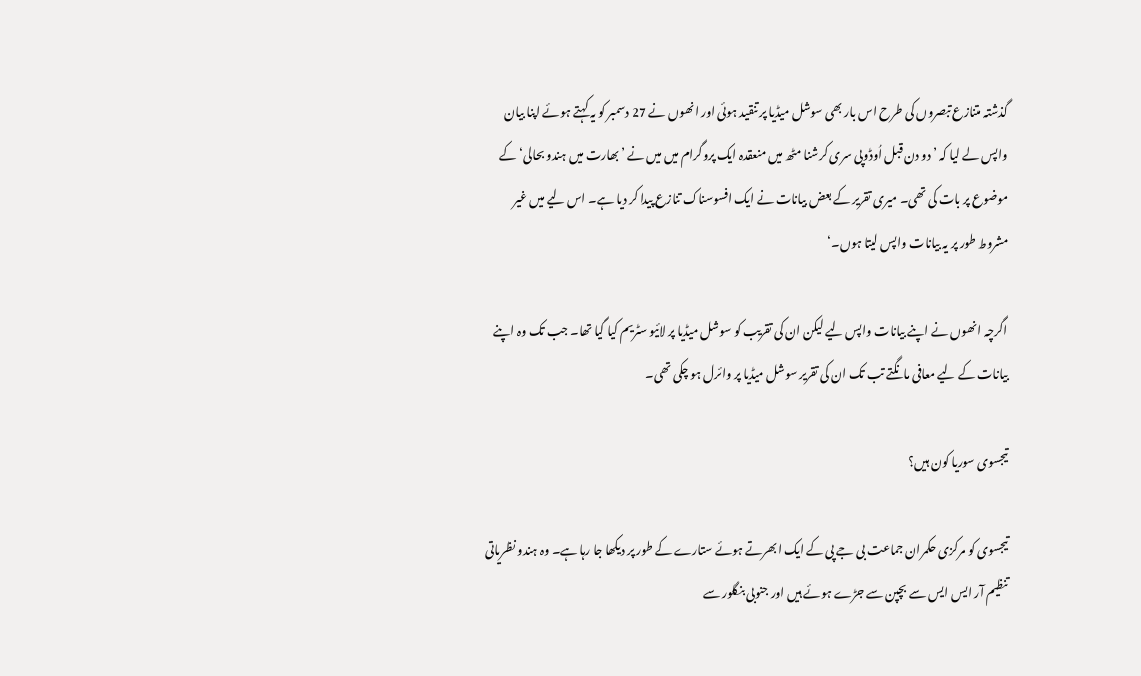گذشتہ متنازع تبصروں کی طرح اس بار بھی سوشل میڈیا پر تنقید ہوئی اور انھوں نے 27 دسمبر کو یہ کہتے ہوئے اپنا بیان واپس لے لیا کہ ’دو دن قبل اُوڈوپی سری کرشنا مٹھ میں منعقدہ ایک پروگرام میں میں نے ’بھارت میں ہندو بحالی‘ کے موضوع پر بات کی تھی۔ میری تقریر کے بعض بیانات نے ایک افسوسناک تنازع پیدا کر دیا ہے۔ اس لیے میں غیر مشروط طور پر یہ بیانات واپس لیتا ہوں۔‘

اگرچہ انھوں نے اپنے بیانات واپس لیے لیکن ان کی تقریب کو سوشل میڈیا پر لائیو سٹریم کیا گیا تھا۔ جب تک وہ اپنے بیانات کے لیے معافی مانگتے تب تک ان کی تقریر سوشل میڈیا پر وائرل ہو چکی تھی۔

تیجسوی سوریا کون ہیں؟

تیجسوی کو مرکزی حکمران جماعت بی جے پی کے ایک ابھرتے ہوئے ستارے کے طور پر دیکھا جا رہا ہے۔ وہ ہندو نظریاتی تنظیم آر ایس ایس سے بچپن سے جڑے ہوئے ہیں اور جنوبی بنگلور سے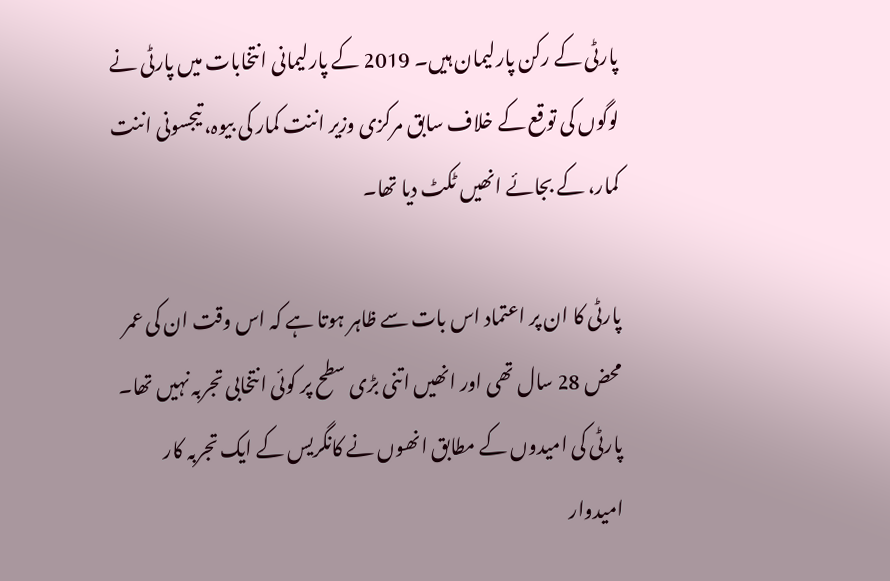پارٹی کے رکن پارلیمان ہیں۔ 2019 کے پارلیمانی انتخابات میں پارٹی نے لوگوں کی توقع کے خلاف سابق مرکزی وزیر اننت کمار کی بیوہ، تیجسونی اننت کمار، کے بجائے انھیں ٹکٹ دیا تھا۔

پارٹی کا ان پر اعتماد اس بات سے ظاہر ہوتا ہے کہ اس وقت ان کی عمر محض 28 سال تھی اور انھیں اتنی بڑی سطح پر کوئی انتخابی تجربہ نہیں تھا۔ پارٹی کی امیدوں کے مطابق انھوں نے کانگریس کے ایک تجربہ کار امیدوار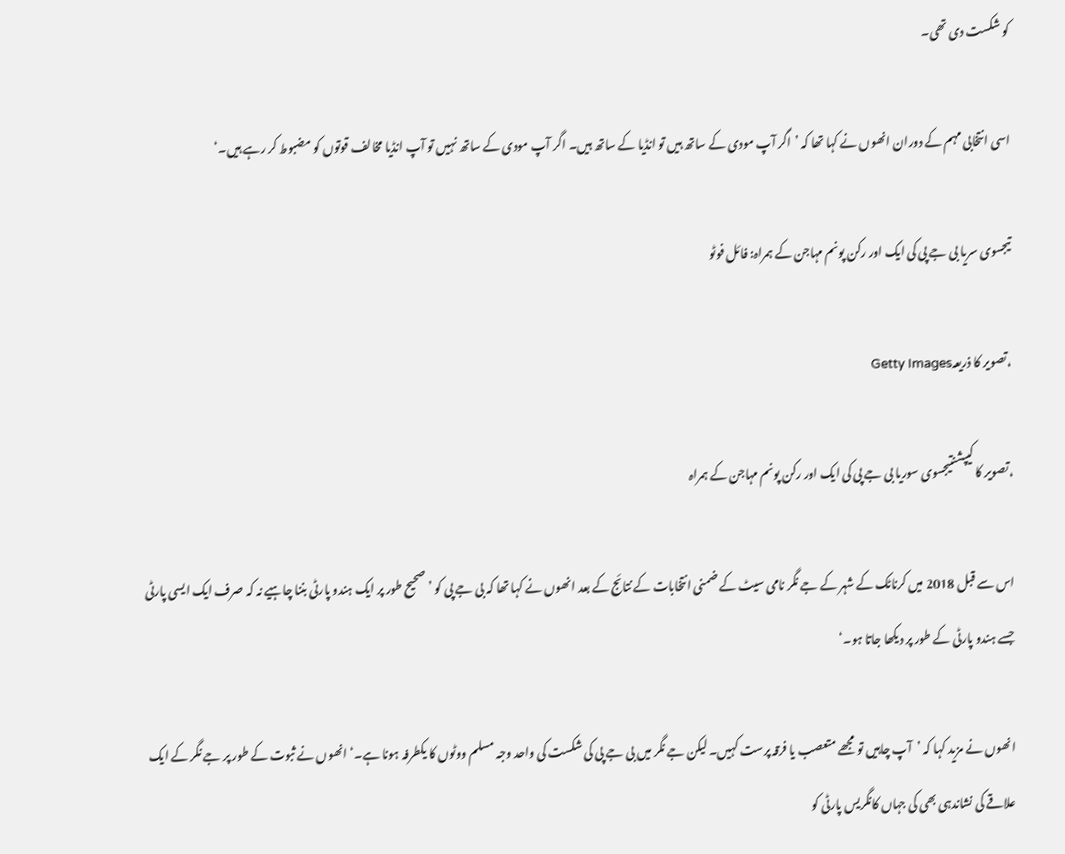کو شکست دی تھی۔

اسی انتخابی مہم کے دوران انھوں نے کہا تھا کہ ’اگر آپ مودی کے ساتھ ہیں تو انڈیا کے ساتھ ہیں۔ اگر آپ مودی کے ساتھ نہیں تو آپ انڈیا مخالف قوتوں کو مضبوط کر رہے ہیں۔‘

تیجسوی سریا بی جے پی کی ایک اور رکن پونم مہاجن کے ہمراہ: فائل فوٹو

،تصویر کا ذریعہGetty Images

،تصویر کا کیپشنتیجسوی سوریا بی جے پی کی ایک اور رکن پونم مہاجن کے ہمراہ

اس سے قبل 2018 میں کرناٹک کے شہر کے جے نگر نامی سیٹ کے ضمنی انتخابات کے نتائج کے بعد انھوں نے کہا تھا کہ بی جے پی کو ’صحیح طور پر ایک ہندو پارٹی بننا چاہیے نہ کہ صرف ایک ایسی پارٹی جسے ہندو پارٹی کے طور پر دیکھا جاتا ہو۔‘

انھوں نے مزید کہا کہ ’آپ چاہیں تو مجھے متعصب یا فرقہ پرست کہیں۔ لیکن جے نگر میں بی جے پی کی شکست کی واحد وجہ مسلم ووٹوں کا یکطرفہ ہونا ہے۔‘ انھوں نے ثبوت کے طور پر جے نگر کے ایک علاقے کی نشاندہی بھی کی جہاں کانگریس پارٹی کو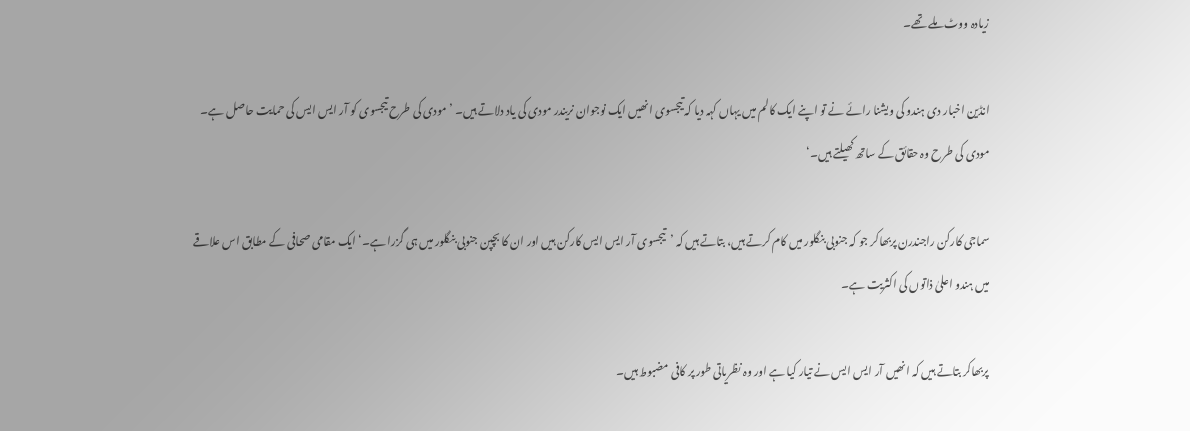زیادہ ووٹ ملے تھے۔

انڈین اخبار دی ہندو کی ویشنا رائے نے تو اپنے ایک کالم میں یہاں کہہ دیا کہ تیجسوی انھیں ایک نوجوان نریندر مودی کی یاد دلاتے ہیں۔ ’مودی کی طرح تیجسوی کو آر ایس ایس کی حمایت حاصل ہے۔ مودی کی طرح وہ حقائق کے ساتھ کھیلتے ہیں۔‘

سماجی کارکن راجندرن پربھاکر جو کہ جنوبی بنگلور میں کام کرتے ہیں، بتاتے ہیں کہ ’تیجسوی آر ایس ایس کارکن ہیں اور ان کا بچپن جنوبی بنگلور میں ہی گزرا ہے۔‘ ایک مقامی صحافی کے مطابق اس علاقے میں ہندو اعلیٰ ذاتوں کی اکثریت ہے۔

پربھاکر بتاتے ہیں کہ انھیں آر ایس ایس نے تیار کیا ہے اور وہ نظریاتی طور پر کافی مضبوط ہیں۔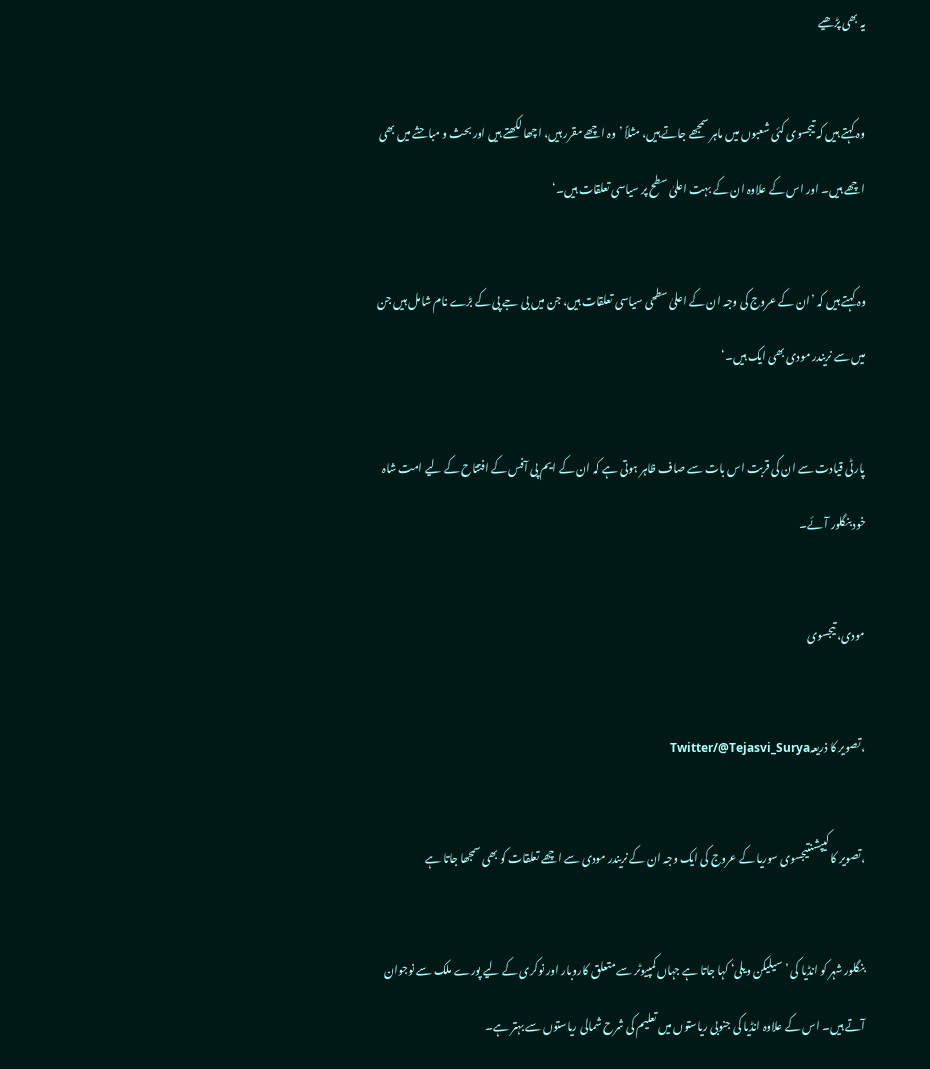یہ بھی پڑھیے

وہ کہتے ہیں کہ تیجسوی کئی شعبوں میں ماہر سمجھے جاتے ہیں، مثلاً ’وہ اچھے مقرر ہیں، اچھا لکھتے ہیں اور بحث و مباحثے میں بھی اچھے ہیں۔ اور اس کے علاوہ ان کے بہت اعلیٰ سطح پر سیاسی تعلقات ہیں۔‘

وہ کہتے ہیں کہ ’ان کے عروج کی وجہ ان کے اعلیٰ سطحی سیاسی تعلقات ہیں، جن میں بی جے پی کے بڑے نام شامل ہیں جن میں سے نریندر مودی بھی ایک ہیں۔‘

پارٹی قیادت سے ان کی قربت اس بات سے صاف ظاہر ہوتی ہے کہ ان کے ایم پی آفس کے افتتاح کے لیے امت شاہ خود بنگلور آئے۔

مودی، تیجسوی

،تصویر کا ذریعہTwitter/@Tejasvi_Surya

،تصویر کا کیپشنتیجسوی سوریا کے عروج کی ایک وجہ ان کے نریندر مودی سے اچھے تعلقات کو بھی سمجھا جاتا ہے

بنگلور شہر کو انڈیا کی ’سیلیکن ویلی‘ کہا جاتا ہے جہاں کمپیوٹر سے متعلق کاروبار اور نوکری کے لیے پورے ملک سے نوجوان آتے ہیں۔ اس کے علاوہ انڈیا کی جنوبی ریاستوں میں تعلیم کی شرح شمالی ریاستوں سے بہتر ہے۔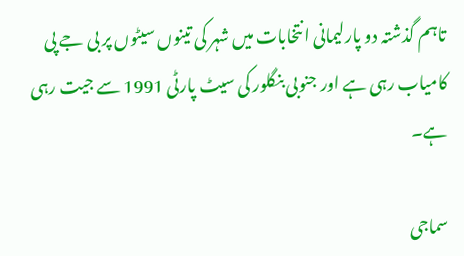تاہم گذشتہ دو پارلیمانی انتخابات میں شہر کی تینوں سیٹوں پر بی جے پی کامیاب رہی ہے اور جنوبی بنگلور کی سیٹ پارٹی 1991 سے جیت رہی ہے۔

سماجی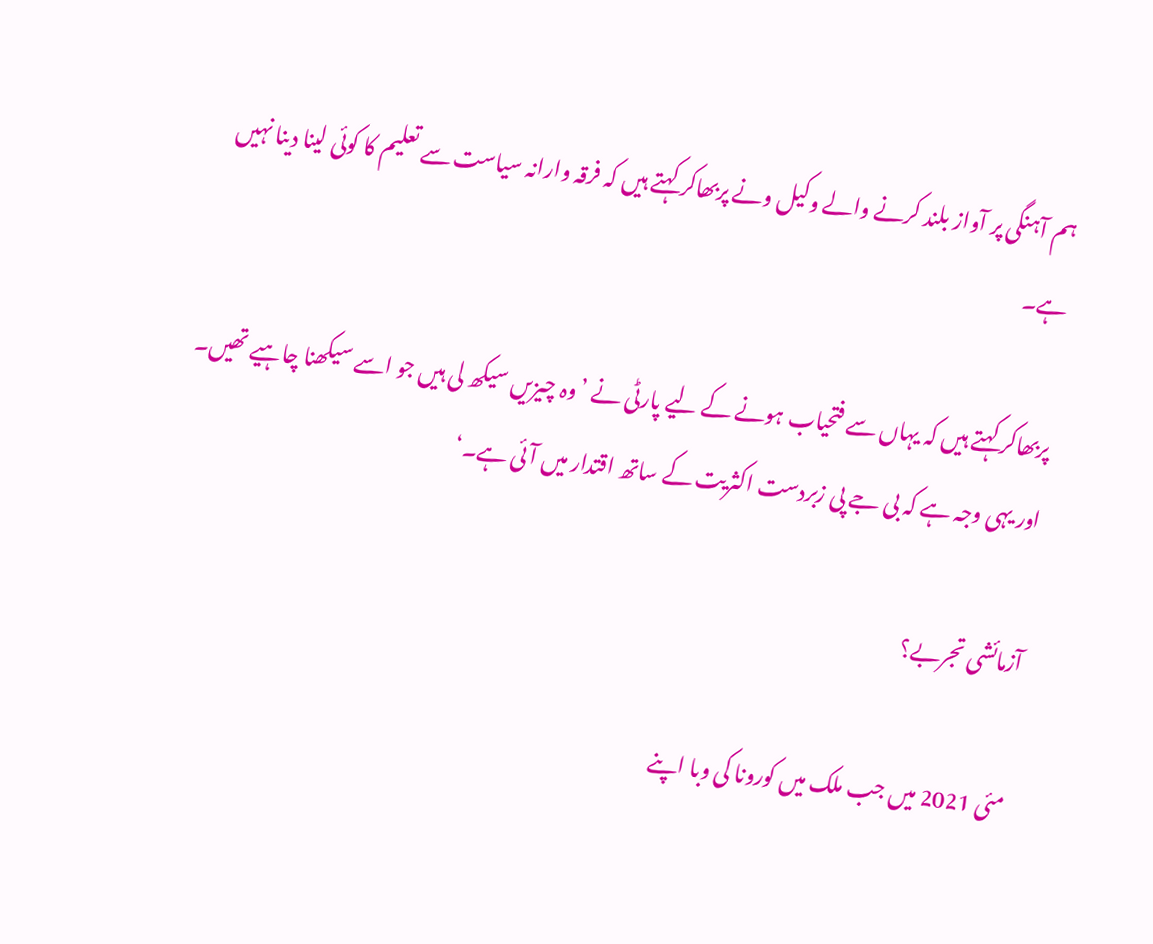ہم آہنگی پر آواز بلند کرنے والے وکیل ونے پربھاکر کہتے ہیں کہ فرقہ وارانہ سیاست سے تعلیم کا کوئی لینا دینا نہیں ہے۔

پربھاکر کہتے ہیں کہ یہاں سے فتحیاب ہونے کے لیے پارٹی نے ’وہ چیزیں سیکھ لی ہیں جو اسے سیکھنا چاہیے تھیں۔ اور یہی وجہ ہے کہ بی جے پی زبردست اکثریت کے ساتھ اقتدار میں آئی ہے۔‘

آزمائشی تجربے؟

مئی 2021 میں جب ملک میں کورونا کی وبا اپنے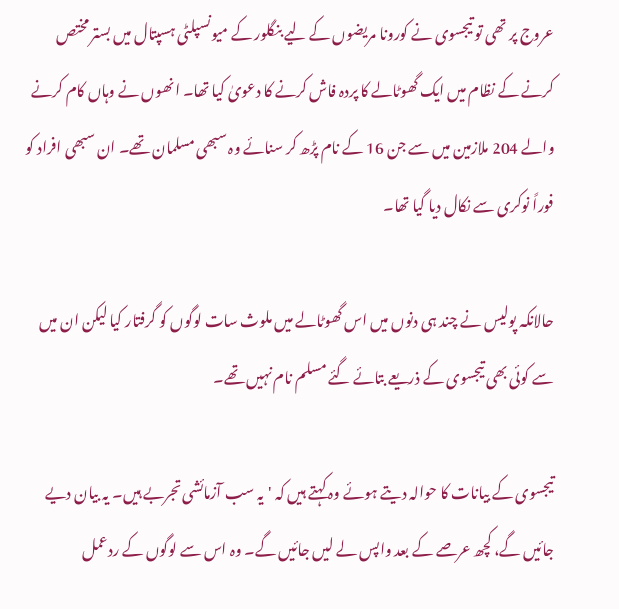عروج پر تھی تو تیجسوی نے کورونا مریضوں کے لیے بنگلور کے میونسپلٹی ہسپتال میں بستر مختص کرنے کے نظام میں ایک گھوٹالے کا پردہ فاش کرنے کا دعویٰ کیا تھا۔ انھوں نے وہاں کام کرنے والے 204 ملازمین میں سے جن 16 کے نام پڑھ کر سنائے وہ سبھی مسلمان تھے۔ ان سبھی افراد کو فوراً نوکری سے نکال دیا گیا تھا۔

حالانکہ پولیس نے چند ہی دنوں میں اس گھوٹالے میں ملوث سات لوگوں کو گرفتار کیا لیکن ان میں سے کوئی بھی تیجسوی کے ذریعے بتائے گئے مسلم نام نہیں تھے۔

تیجسوی کے بیانات کا حوالہ دیتے ہوئے وہ کہتے ہیں کہ 'یہ سب آزمائشی تجربے ہیں۔ یہ بیان دیے جائیں گے، کچھ عرصے کے بعد واپس لے لیں جائیں گے۔ وہ اس سے لوگوں کے ردعمل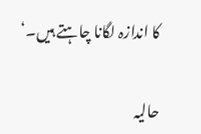کا اندازہ لگانا چاہتے ہیں۔‘

حالیہ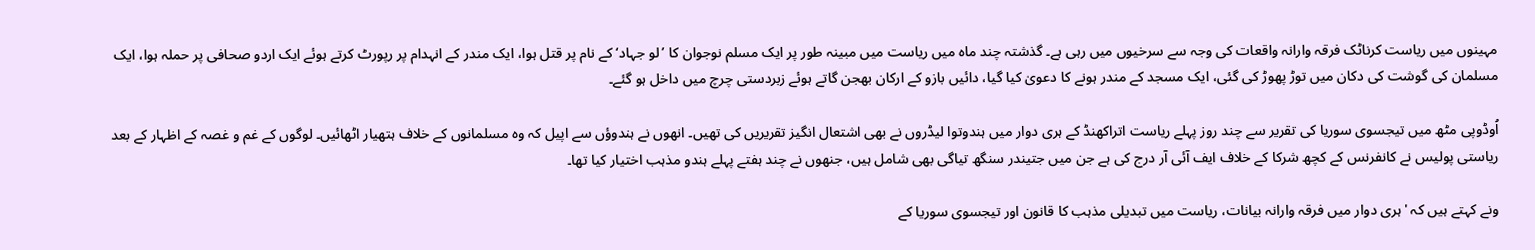مہینوں میں ریاست کرناٹک فرقہ وارانہ واقعات کی وجہ سے سرخیوں میں رہی ہے۔ گذشتہ چند ماہ میں ریاست میں مبینہ طور پر ایک مسلم نوجوان کا ’لو جہاد‘ کے نام پر قتل ہوا، ایک مندر کے انہدام پر رپورٹ کرتے ہوئے ایک اردو صحافی پر حملہ ہوا، ایک مسلمان کی گوشت کی دکان میں توڑ پھوڑ کی گئی، ایک مسجد کے مندر ہونے کا دعویٰ کیا گیا، دائیں بازو کے ارکان بھجن گاتے ہوئے زبردستی چرچ میں داخل ہو گئے۔

اُوڈوپی مٹھ میں تیجسوی سوریا کی تقریر سے چند روز پہلے ریاست اتراکھنڈ کے ہری دوار میں ہندوتوا لیڈروں نے بھی اشتعال انگیز تقریریں کی تھیں۔ انھوں نے ہندوؤں سے اپیل کہ وہ مسلمانوں کے خلاف ہتھیار اٹھائیں۔ لوگوں کے غم و غصہ کے اظہار کے بعد ریاستی پولیس نے کانفرنس کے کچھ شرکا کے خلاف ایف آئی آر درج کی ہے جن میں جتیندر سنگھ تیاگی بھی شامل ہیں، جنھوں نے چند ہفتے پہلے ہندو مذہب اختیار کیا تھا۔

ونے کہتے ہیں کہ 'ہری دوار میں فرقہ وارانہ بیانات، ریاست میں تبدیلی مذہب کا قانون اور تیجسوی سوریا کے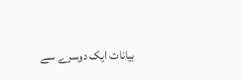بیانات ایک دوسرے سے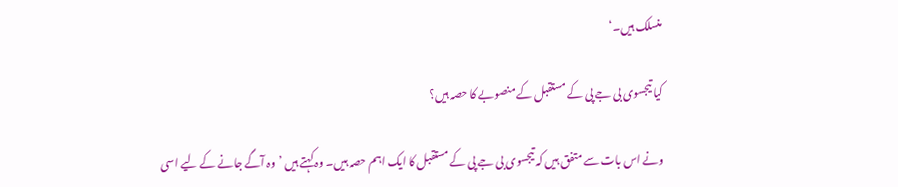منسلک ہیں۔‘

کیا تیجسوی بی جے پی کے مستقبل کے منصوبے کا حصہ ہیں؟

ونے اس بات سے متفق ہیں کہ تیجسوی بی جے پی کے مستقبل کا ایک اہم حصہ ہیں۔ وہ کہتے ہیں ’وہ آگے جانے کے لیے اسی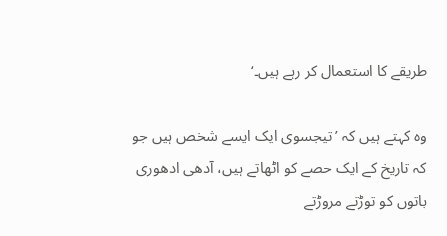طریقے کا استعمال کر رہے ہیں۔‘

وہ کہتے ہیں کہ ’تیجسوی ایک ایسے شخص ہیں جو کہ تاریخ کے ایک حصے کو اٹھاتے ہیں، آدھی ادھوری باتوں کو توڑتے مروڑتے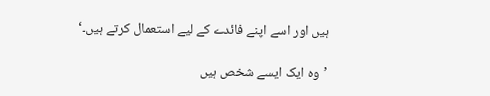ہیں اور اسے اپنے فائدے کے لیے استعمال کرتے ہیں۔‘

’وہ ایک ایسے شخص ہیں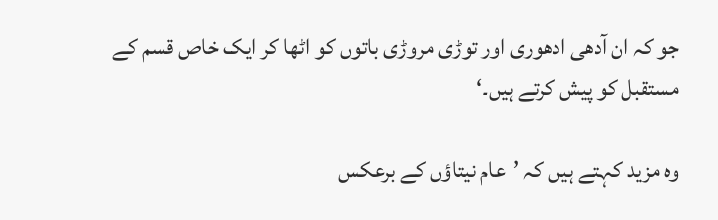جو کہ ان آدھی ادھوری اور توڑی مروڑی باتوں کو اٹھا کر ایک خاص قسم کے مستقبل کو پیش کرتے ہیں۔‘

وہ مزید کہتے ہیں کہ ’عام نیتاؤں کے برعکس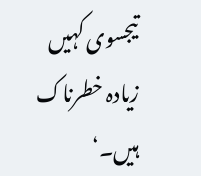تیجسوی کہیں زیادہ خطرناک ہیں۔‘